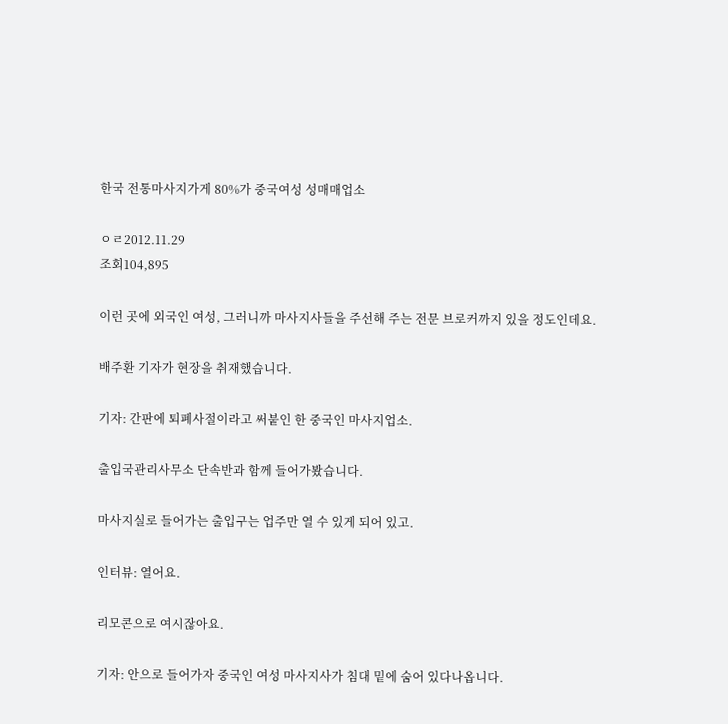한국 전통마사지가게 80%가 중국여성 성매매업소

ㅇㄹ2012.11.29
조회104,895

이런 곳에 외국인 여성, 그러니까 마사지사들을 주선해 주는 전문 브로커까지 있을 정도인데요.

배주환 기자가 현장을 취재했습니다.

기자: 간판에 퇴폐사절이라고 써붙인 한 중국인 마사지업소.

출입국관리사무소 단속반과 함께 들어가봤습니다.

마사지실로 들어가는 출입구는 업주만 열 수 있게 되어 있고.

인터뷰: 열어요.

리모콘으로 여시잖아요.

기자: 안으로 들어가자 중국인 여성 마사지사가 침대 밑에 숨어 있다나옵니다.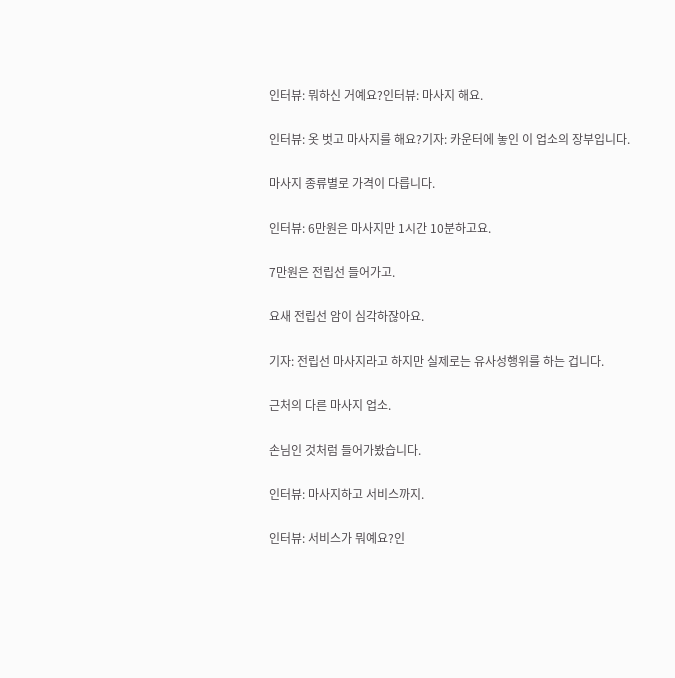인터뷰: 뭐하신 거예요?인터뷰: 마사지 해요.

인터뷰: 옷 벗고 마사지를 해요?기자: 카운터에 놓인 이 업소의 장부입니다.

마사지 종류별로 가격이 다릅니다.

인터뷰: 6만원은 마사지만 1시간 10분하고요.

7만원은 전립선 들어가고.

요새 전립선 암이 심각하잖아요.

기자: 전립선 마사지라고 하지만 실제로는 유사성행위를 하는 겁니다.

근처의 다른 마사지 업소.

손님인 것처럼 들어가봤습니다.

인터뷰: 마사지하고 서비스까지.

인터뷰: 서비스가 뭐예요?인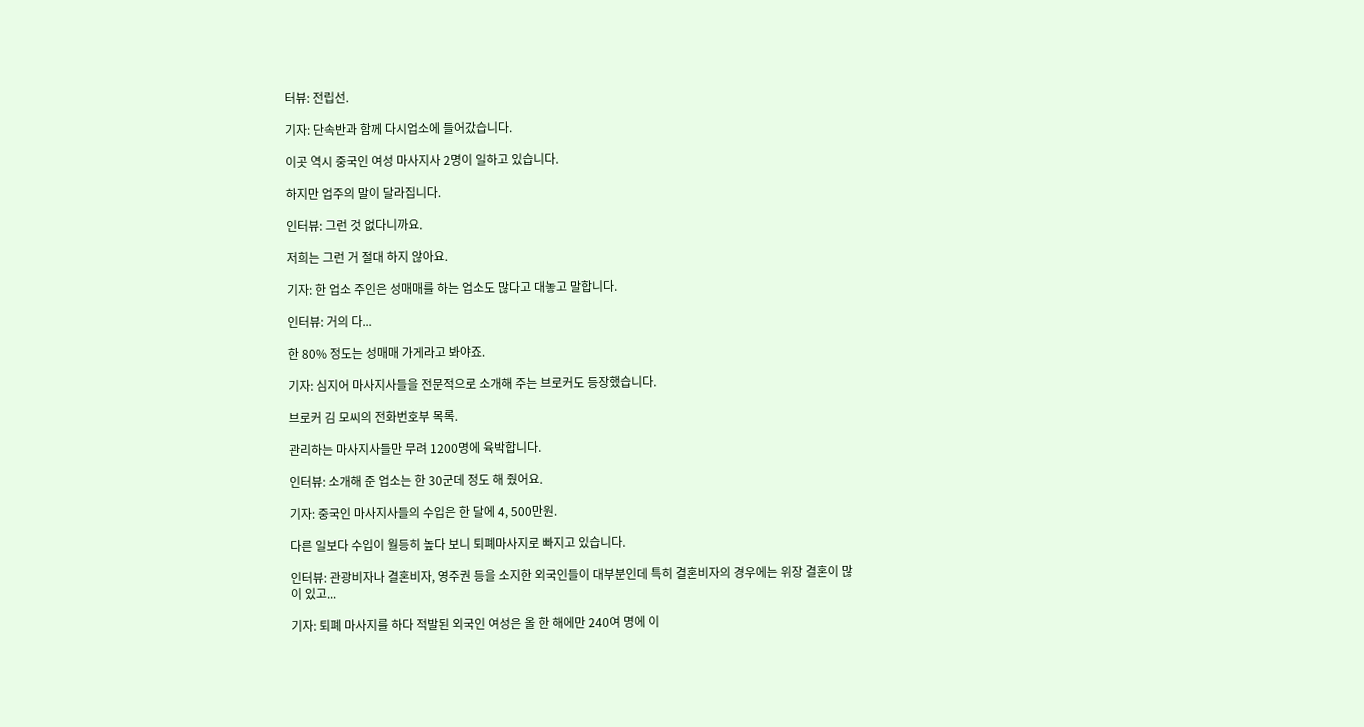터뷰: 전립선.

기자: 단속반과 함께 다시업소에 들어갔습니다.

이곳 역시 중국인 여성 마사지사 2명이 일하고 있습니다.

하지만 업주의 말이 달라집니다.

인터뷰: 그런 것 없다니까요.

저희는 그런 거 절대 하지 않아요.

기자: 한 업소 주인은 성매매를 하는 업소도 많다고 대놓고 말합니다.

인터뷰: 거의 다...

한 80% 정도는 성매매 가게라고 봐야죠.

기자: 심지어 마사지사들을 전문적으로 소개해 주는 브로커도 등장했습니다.

브로커 김 모씨의 전화번호부 목록.

관리하는 마사지사들만 무려 1200명에 육박합니다.

인터뷰: 소개해 준 업소는 한 30군데 정도 해 줬어요.

기자: 중국인 마사지사들의 수입은 한 달에 4, 500만원.

다른 일보다 수입이 월등히 높다 보니 퇴폐마사지로 빠지고 있습니다.

인터뷰: 관광비자나 결혼비자, 영주권 등을 소지한 외국인들이 대부분인데 특히 결혼비자의 경우에는 위장 결혼이 많이 있고...

기자: 퇴폐 마사지를 하다 적발된 외국인 여성은 올 한 해에만 240여 명에 이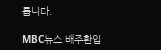릅니다.

MBC뉴스 배주환입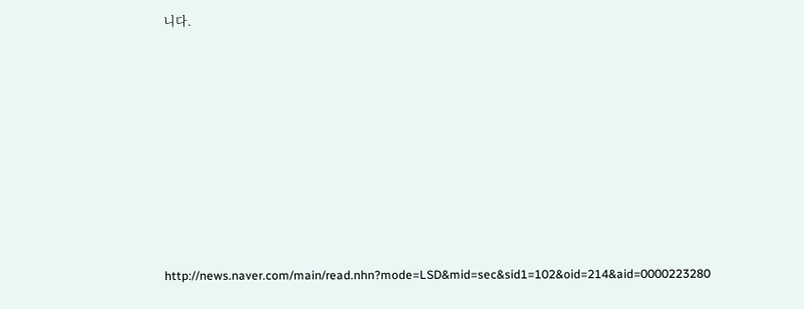니다.









http://news.naver.com/main/read.nhn?mode=LSD&mid=sec&sid1=102&oid=214&aid=0000223280